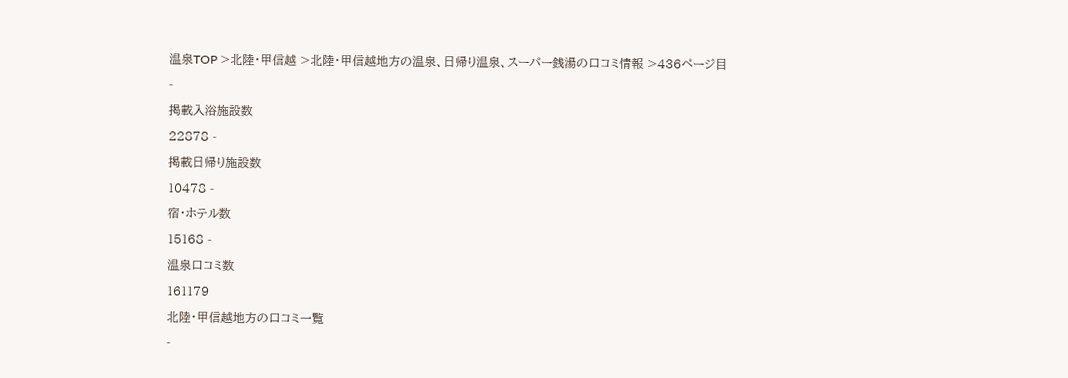温泉TOP >北陸・甲信越 >北陸・甲信越地方の温泉、日帰り温泉、スーパー銭湯の口コミ情報 >436ページ目
-
掲載入浴施設数
22878 -
掲載日帰り施設数
10478 -
宿・ホテル数
15168 -
温泉口コミ数
161179
北陸・甲信越地方の口コミ一覧
-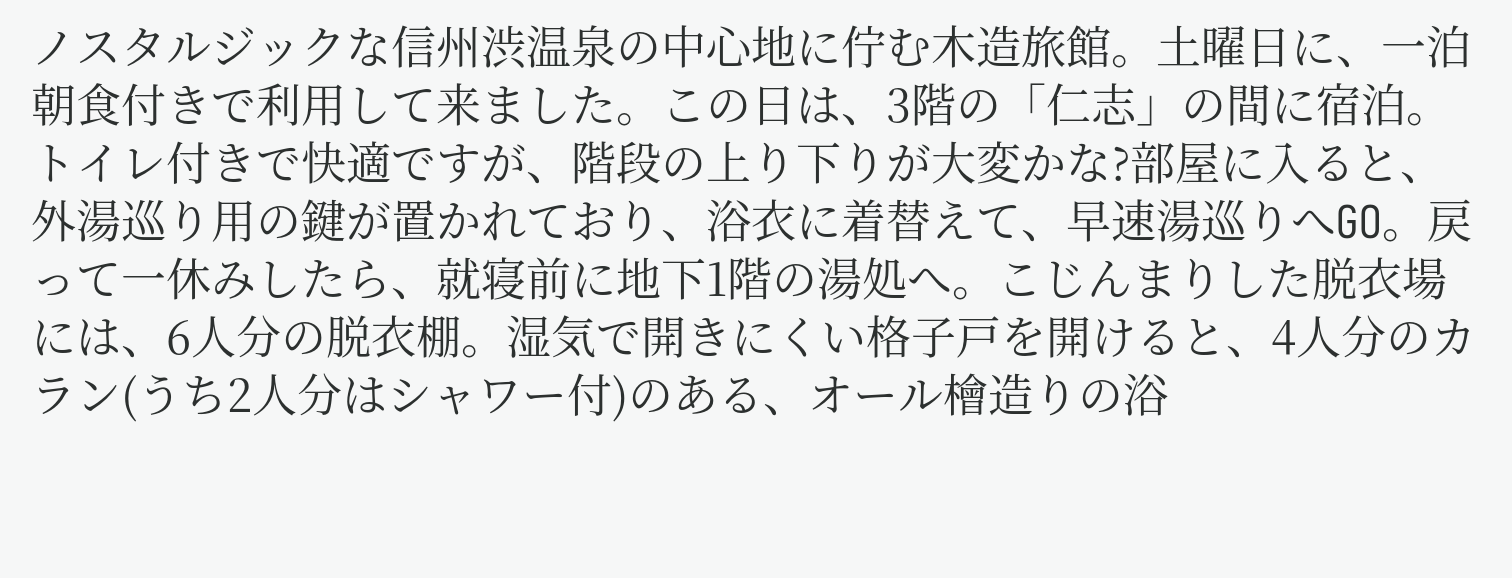ノスタルジックな信州渋温泉の中心地に佇む木造旅館。土曜日に、一泊朝食付きで利用して来ました。この日は、3階の「仁志」の間に宿泊。トイレ付きで快適ですが、階段の上り下りが大変かな?部屋に入ると、外湯巡り用の鍵が置かれており、浴衣に着替えて、早速湯巡りへGO。戻って一休みしたら、就寝前に地下1階の湯処へ。こじんまりした脱衣場には、6人分の脱衣棚。湿気で開きにくい格子戸を開けると、4人分のカラン(うち2人分はシャワー付)のある、オール檜造りの浴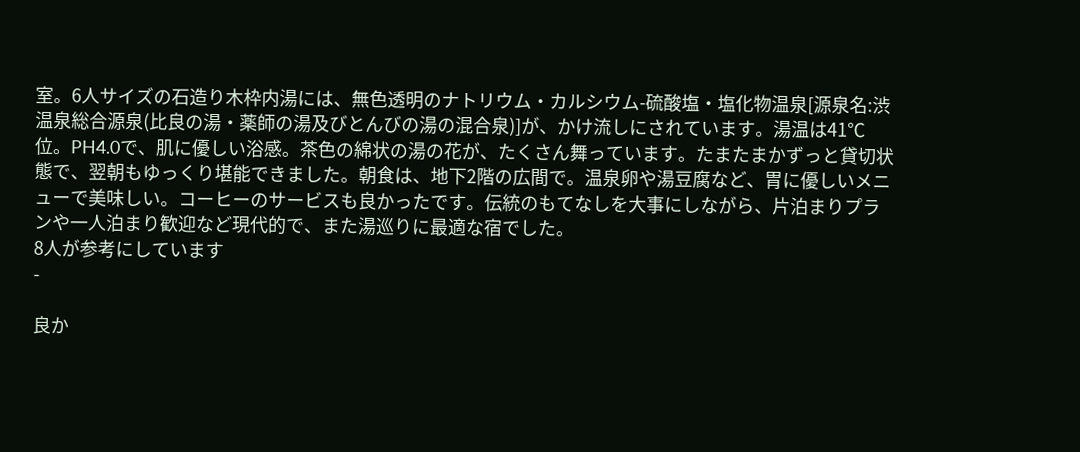室。6人サイズの石造り木枠内湯には、無色透明のナトリウム・カルシウム-硫酸塩・塩化物温泉[源泉名:渋温泉総合源泉(比良の湯・薬師の湯及びとんびの湯の混合泉)]が、かけ流しにされています。湯温は41℃位。PH4.0で、肌に優しい浴感。茶色の綿状の湯の花が、たくさん舞っています。たまたまかずっと貸切状態で、翌朝もゆっくり堪能できました。朝食は、地下2階の広間で。温泉卵や湯豆腐など、胃に優しいメニューで美味しい。コーヒーのサービスも良かったです。伝統のもてなしを大事にしながら、片泊まりプランや一人泊まり歓迎など現代的で、また湯巡りに最適な宿でした。
8人が参考にしています
-

良か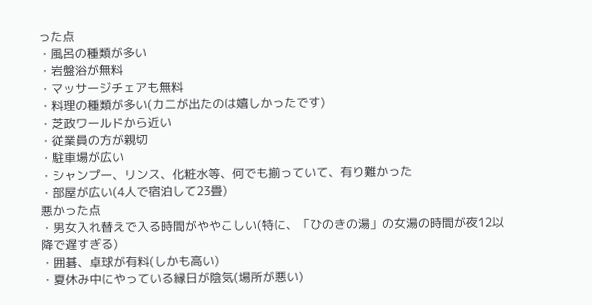った点
・風呂の種類が多い
・岩盤浴が無料
・マッサージチェアも無料
・料理の種類が多い(カニが出たのは嬉しかったです)
・芝政ワールドから近い
・従業員の方が親切
・駐車場が広い
・シャンプー、リンス、化粧水等、何でも揃っていて、有り難かった
・部屋が広い(4人で宿泊して23畳)
悪かった点
・男女入れ替えで入る時間がややこしい(特に、「ひのきの湯」の女湯の時間が夜12以降で遅すぎる)
・囲碁、卓球が有料(しかも高い)
・夏休み中にやっている縁日が陰気(場所が悪い)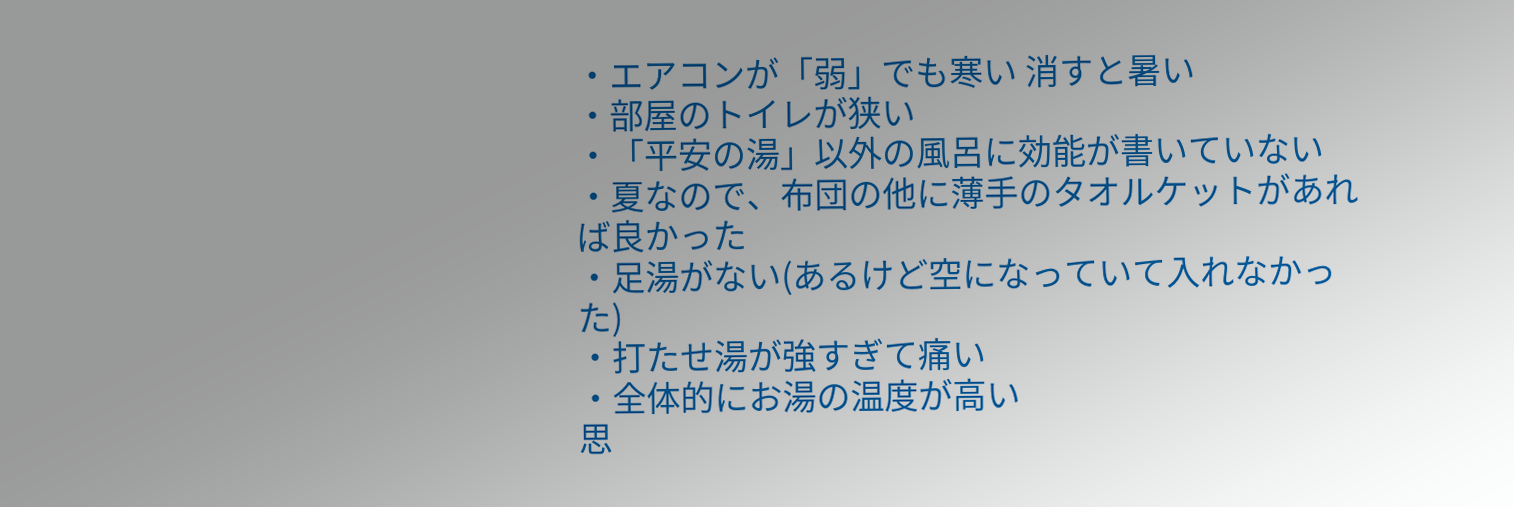・エアコンが「弱」でも寒い 消すと暑い
・部屋のトイレが狭い
・「平安の湯」以外の風呂に効能が書いていない
・夏なので、布団の他に薄手のタオルケットがあれば良かった
・足湯がない(あるけど空になっていて入れなかった)
・打たせ湯が強すぎて痛い
・全体的にお湯の温度が高い
思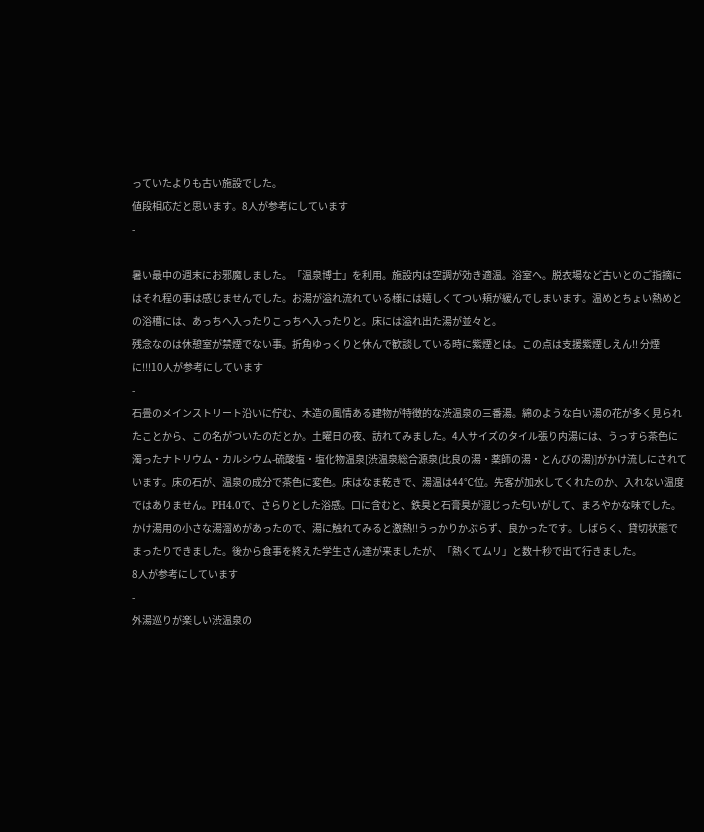っていたよりも古い施設でした。
値段相応だと思います。8人が参考にしています
-

暑い最中の週末にお邪魔しました。「温泉博士」を利用。施設内は空調が効き適温。浴室ヘ。脱衣場など古いとのご指摘にはそれ程の事は感じませんでした。お湯が溢れ流れている様には嬉しくてつい頬が緩んでしまいます。温めとちょい熱めとの浴槽には、あっちへ入ったりこっちへ入ったりと。床には溢れ出た湯が並々と。
残念なのは休憩室が禁煙でない事。折角ゆっくりと休んで歓談している時に紫煙とは。この点は支援紫煙しえん!! 分煙に!!!10人が参考にしています
-
石畳のメインストリート沿いに佇む、木造の風情ある建物が特徴的な渋温泉の三番湯。綿のような白い湯の花が多く見られたことから、この名がついたのだとか。土曜日の夜、訪れてみました。4人サイズのタイル張り内湯には、うっすら茶色に濁ったナトリウム・カルシウム-硫酸塩・塩化物温泉[渋温泉総合源泉(比良の湯・薬師の湯・とんびの湯)]がかけ流しにされています。床の石が、温泉の成分で茶色に変色。床はなま乾きで、湯温は44℃位。先客が加水してくれたのか、入れない温度ではありません。PH4.0で、さらりとした浴感。口に含むと、鉄臭と石膏臭が混じった匂いがして、まろやかな味でした。かけ湯用の小さな湯溜めがあったので、湯に触れてみると激熱!!うっかりかぶらず、良かったです。しばらく、貸切状態でまったりできました。後から食事を終えた学生さん達が来ましたが、「熱くてムリ」と数十秒で出て行きました。
8人が参考にしています
-
外湯巡りが楽しい渋温泉の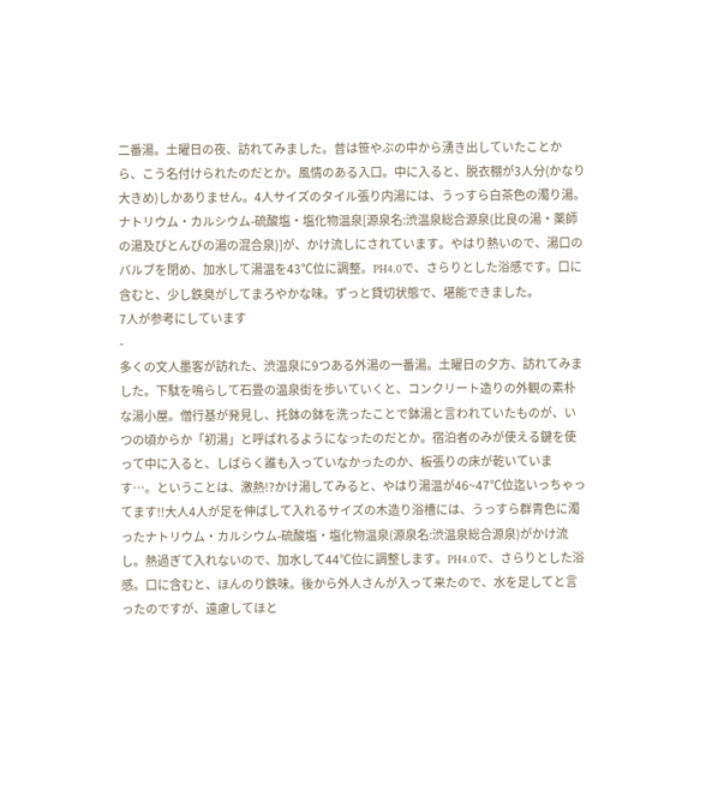二番湯。土曜日の夜、訪れてみました。昔は笹やぶの中から湧き出していたことから、こう名付けられたのだとか。風情のある入口。中に入ると、脱衣棚が3人分(かなり大きめ)しかありません。4人サイズのタイル張り内湯には、うっすら白茶色の濁り湯。ナトリウム・カルシウム-硫酸塩・塩化物温泉[源泉名:渋温泉総合源泉(比良の湯・薬師の湯及びとんびの湯の混合泉)]が、かけ流しにされています。やはり熱いので、湯口のバルブを閉め、加水して湯温を43℃位に調整。PH4.0で、さらりとした浴感です。口に含むと、少し鉄臭がしてまろやかな味。ずっと貸切状態で、堪能できました。
7人が参考にしています
-
多くの文人墨客が訪れた、渋温泉に9つある外湯の一番湯。土曜日の夕方、訪れてみました。下駄を鳴らして石畳の温泉街を歩いていくと、コンクリート造りの外観の素朴な湯小屋。僧行基が発見し、托鉢の鉢を洗ったことで鉢湯と言われていたものが、いつの頃からか「初湯」と呼ばれるようになったのだとか。宿泊者のみが使える鍵を使って中に入ると、しばらく誰も入っていなかったのか、板張りの床が乾いています…。ということは、激熱!?かけ湯してみると、やはり湯温が46~47℃位迄いっちゃってます!!大人4人が足を伸ばして入れるサイズの木造り浴槽には、うっすら群青色に濁ったナトリウム・カルシウム-硫酸塩・塩化物温泉(源泉名:渋温泉総合源泉)がかけ流し。熱過ぎて入れないので、加水して44℃位に調整します。PH4.0で、さらりとした浴感。口に含むと、ほんのり鉄味。後から外人さんが入って来たので、水を足してと言ったのですが、遠慮してほと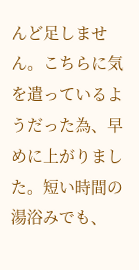んど足しません。こちらに気を遣っているようだった為、早めに上がりました。短い時間の湯浴みでも、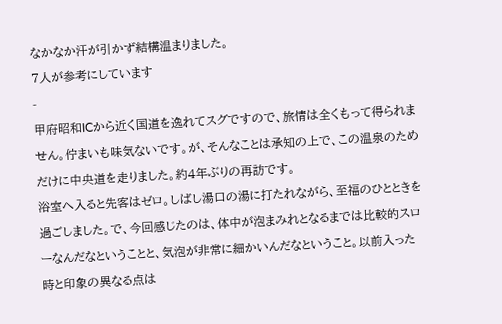なかなか汗が引かず結構温まりました。
7人が参考にしています
-
甲府昭和ICから近く国道を逸れてスグですので、旅情は全くもって得られません。佇まいも味気ないです。が、そんなことは承知の上で、この温泉のためだけに中央道を走りました。約4年ぶりの再訪です。
浴室へ入ると先客はゼロ。しばし湯口の湯に打たれながら、至福のひとときを過ごしました。で、今回感じたのは、体中が泡まみれとなるまでは比較的スローなんだなということと、気泡が非常に細かいんだなということ。以前入った時と印象の異なる点は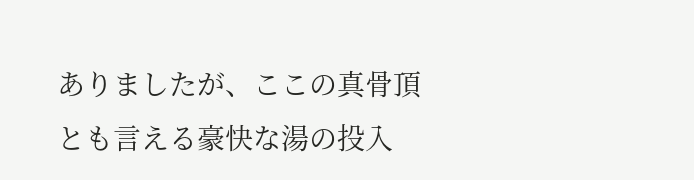ありましたが、ここの真骨頂とも言える豪快な湯の投入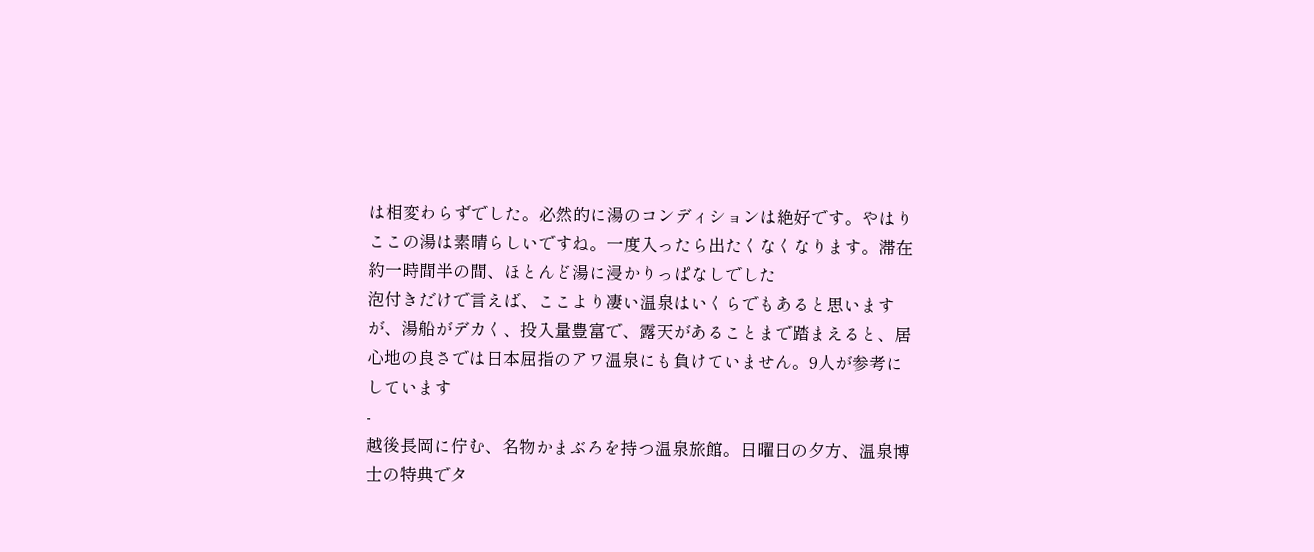は相変わらずでした。必然的に湯のコンディションは絶好です。やはりここの湯は素晴らしいですね。一度入ったら出たくなくなります。滞在約一時間半の間、ほとんど湯に浸かりっぱなしでした
泡付きだけで言えば、ここより凄い温泉はいくらでもあると思いますが、湯船がデカく、投入量豊富で、露天があることまで踏まえると、居心地の良さでは日本屈指のアワ温泉にも負けていません。9人が参考にしています
-
越後長岡に佇む、名物かまぶろを持つ温泉旅館。日曜日の夕方、温泉博士の特典でタ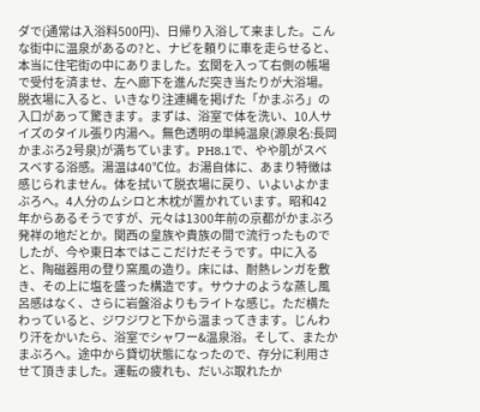ダで(通常は入浴料500円)、日帰り入浴して来ました。こんな街中に温泉があるの?と、ナビを頼りに車を走らせると、本当に住宅街の中にありました。玄関を入って右側の帳場で受付を済ませ、左へ廊下を進んだ突き当たりが大浴場。脱衣場に入ると、いきなり注連縄を掲げた「かまぶろ」の入口があって驚きます。まずは、浴室で体を洗い、10人サイズのタイル張り内湯へ。無色透明の単純温泉(源泉名:長岡かまぶろ2号泉)が満ちています。PH8.1で、やや肌がスベスベする浴感。湯温は40℃位。お湯自体に、あまり特徴は感じられません。体を拭いて脱衣場に戻り、いよいよかまぶろへ。4人分のムシロと木枕が置かれています。昭和42年からあるそうですが、元々は1300年前の京都がかまぶろ発祥の地だとか。関西の皇族や貴族の間で流行ったものでしたが、今や東日本ではここだけだそうです。中に入ると、陶磁器用の登り窯風の造り。床には、耐熱レンガを敷き、その上に塩を盛った構造です。サウナのような蒸し風呂感はなく、さらに岩盤浴よりもライトな感じ。ただ横たわっていると、ジワジワと下から温まってきます。じんわり汗をかいたら、浴室でシャワー&温泉浴。そして、またかまぶろへ。途中から貸切状態になったので、存分に利用させて頂きました。運転の疲れも、だいぶ取れたか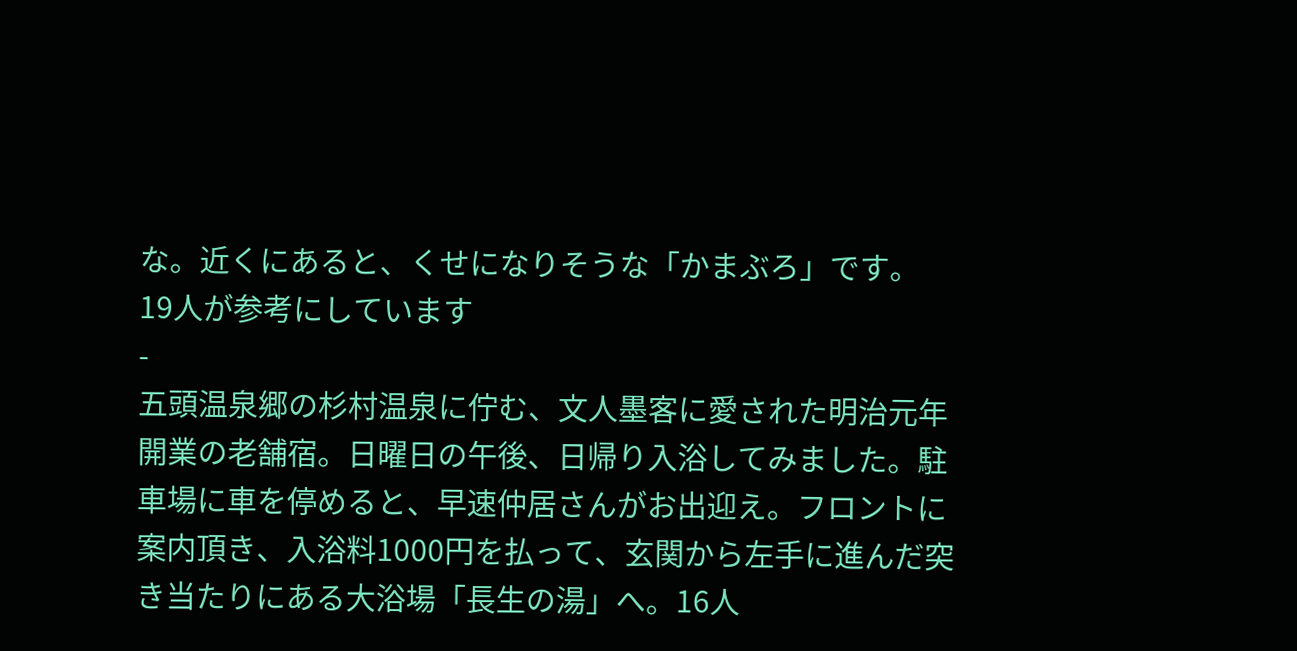な。近くにあると、くせになりそうな「かまぶろ」です。
19人が参考にしています
-
五頭温泉郷の杉村温泉に佇む、文人墨客に愛された明治元年開業の老舗宿。日曜日の午後、日帰り入浴してみました。駐車場に車を停めると、早速仲居さんがお出迎え。フロントに案内頂き、入浴料1000円を払って、玄関から左手に進んだ突き当たりにある大浴場「長生の湯」へ。16人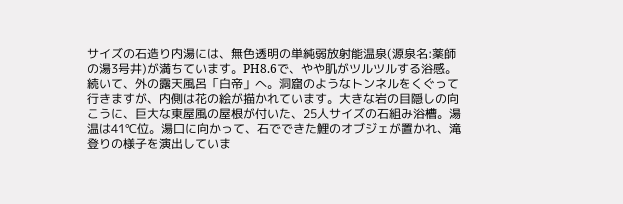サイズの石造り内湯には、無色透明の単純弱放射能温泉(源泉名:薬師の湯3号井)が満ちています。PH8.6で、やや肌がツルツルする浴感。続いて、外の露天風呂「白帝」へ。洞窟のようなトンネルをくぐって行きますが、内側は花の絵が描かれています。大きな岩の目隠しの向こうに、巨大な東屋風の屋根が付いた、25人サイズの石組み浴槽。湯温は41℃位。湯口に向かって、石でできた鯉のオブジェが置かれ、滝登りの様子を演出していま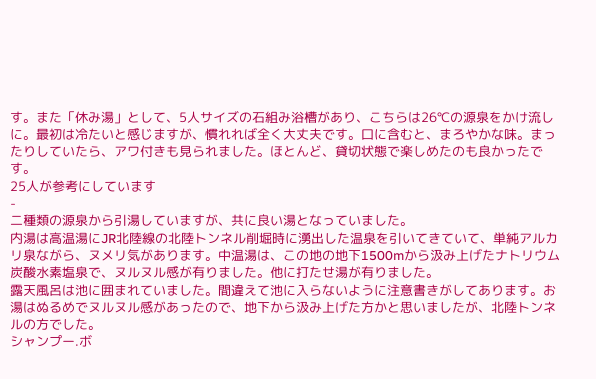す。また「休み湯」として、5人サイズの石組み浴槽があり、こちらは26℃の源泉をかけ流しに。最初は冷たいと感じますが、慣れれば全く大丈夫です。口に含むと、まろやかな味。まったりしていたら、アワ付きも見られました。ほとんど、貸切状態で楽しめたのも良かったです。
25人が参考にしています
-
二種類の源泉から引湯していますが、共に良い湯となっていました。
内湯は高温湯にJR北陸線の北陸トンネル削堀時に湧出した温泉を引いてきていて、単純アルカリ泉ながら、ヌメリ気があります。中温湯は、この地の地下1500mから汲み上げたナトリウム炭酸水素塩泉で、ヌルヌル感が有りました。他に打たせ湯が有りました。
露天風呂は池に囲まれていました。間違えて池に入らないように注意書きがしてあります。お湯はぬるめでヌルヌル感があったので、地下から汲み上げた方かと思いましたが、北陸トンネルの方でした。
シャンプー.ボ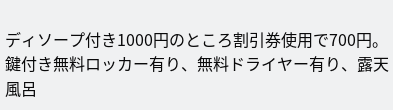ディソープ付き1000円のところ割引券使用で700円。鍵付き無料ロッカー有り、無料ドライヤー有り、露天風呂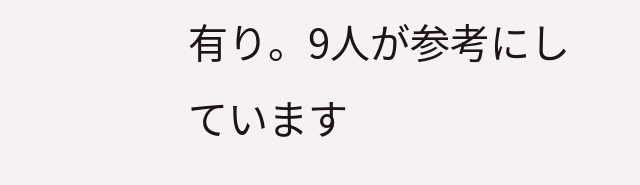有り。9人が参考にしています